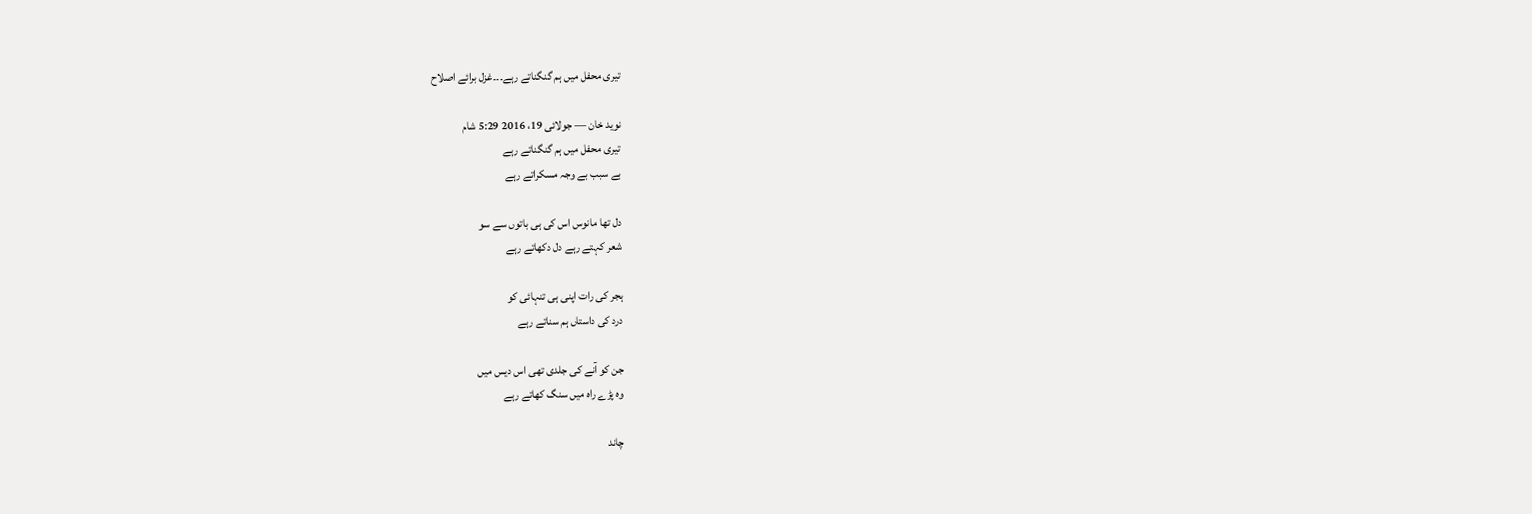تیری محفل میں ہم گنگناتے رہے۔۔۔غزل برائے اصلاح

نوید خان — جولائی 19، 2016 5:29 شام
تیری محفل میں ہم گنگناتے رہے
بے سبب بے وجہ مسکراتے رہے

دل تھا مانوس اس کی ہی باتوں سے سو
شعر کہتے رہے دل دکھاتے رہے

ہجر کی رات اپنی ہی تنہائی کو
درد کی داستاں ہم سناتے رہے

جن کو آنے کی جلدی تھی اس دیس میں
وہ پڑے راہ میں سنگ کھاتے رہے

چاند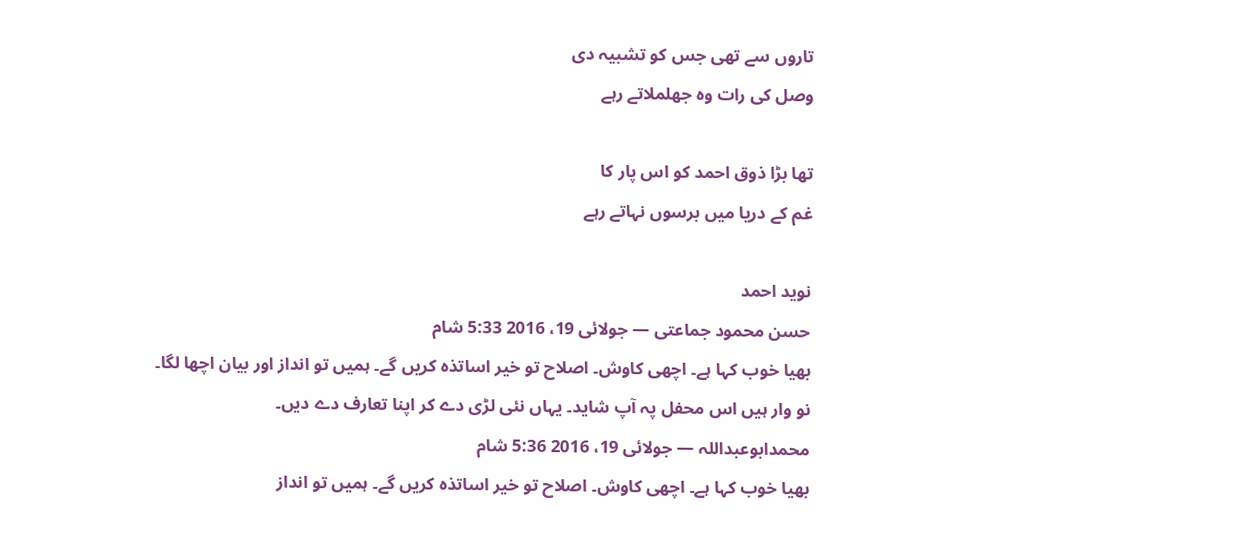تاروں سے تھی جس کو تشبیہ دی
وصل کی رات وہ جھلملاتے رہے

تھا بڑا ذوق احمد کو اس پار کا
غم کے دریا میں برسوں نہاتے رہے

نوید احمد
حسن محمود جماعتی — جولائی 19، 2016 5:33 شام
بھیا خوب کہا ہے۔ اچھی کاوش۔ اصلاح تو خیر اساتذہ کریں گے۔ ہمیں تو انداز اور بیان اچھا لگا۔
نو وار ہیں اس محفل پہ آپ شاید۔ یہاں نئی لڑی دے کر اپنا تعارف دے دیں۔
محمدابوعبداللہ — جولائی 19، 2016 5:36 شام
بھیا خوب کہا ہے۔ اچھی کاوش۔ اصلاح تو خیر اساتذہ کریں گے۔ ہمیں تو انداز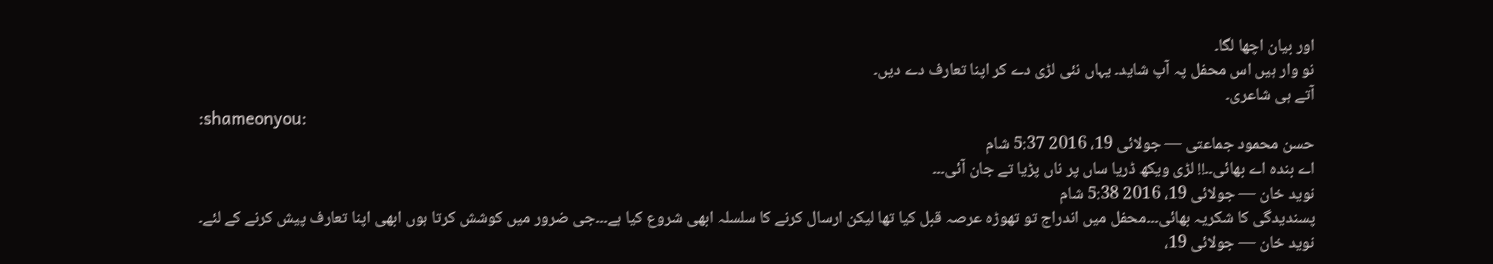اور بیان اچھا لگا۔
نو وار ہیں اس محفل پہ آپ شاید۔ یہاں نئی لڑی دے کر اپنا تعارف دے دیں۔
آتے ہی شاعری۔
:shameonyou:
حسن محمود جماعتی — جولائی 19، 2016 5:37 شام
اے بندہ اے بھائی۔۔!! لڑی ویکھ ڈریا ساں پر ناں پڑیا تے جان آئی۔۔۔
نوید خان — جولائی 19، 2016 5:38 شام
پسندیدگی کا شکریہ بھائی۔۔۔محفل میں اندراج تو تھوڑہ عرصہ قبل کیا تھا لیکن ارسال کرنے کا سلسلہ ابھی شروع کیا ہے۔۔۔جی ضرور میں کوشش کرتا ہوں ابھی اپنا تعارف پیش کرنے کے لئے۔
نوید خان — جولائی 19،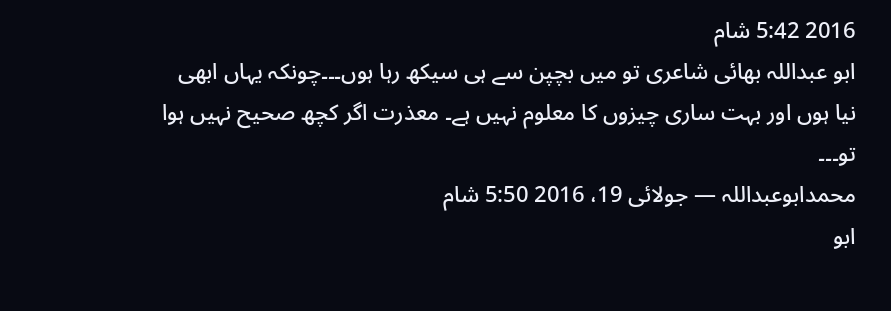2016 5:42 شام
ابو عبداللہ بھائی شاعری تو میں بچپن سے ہی سیکھ رہا ہوں۔۔۔چونکہ یہاں ابھی نیا ہوں اور بہت ساری چیزوں کا معلوم نہیں ہے۔ معذرت اگر کچھ صحیح نہیں ہوا تو۔۔۔
محمدابوعبداللہ — جولائی 19، 2016 5:50 شام
ابو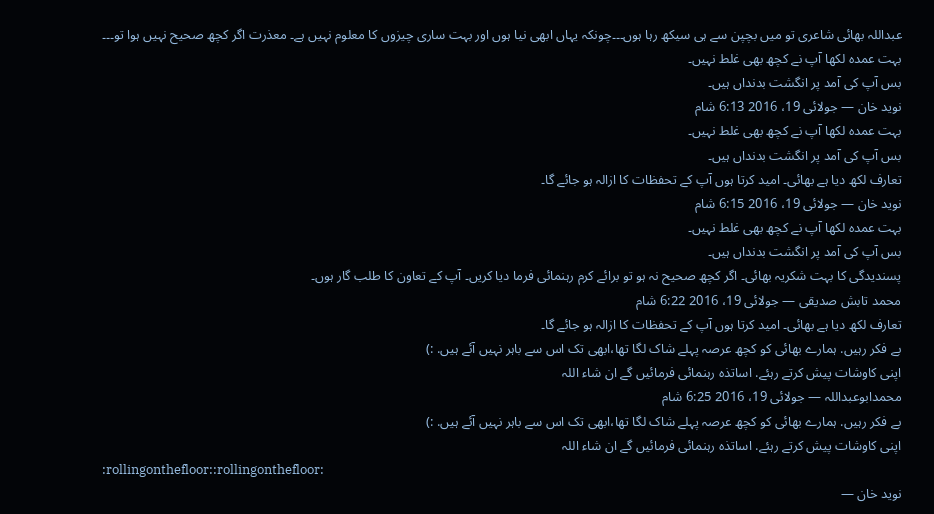عبداللہ بھائی شاعری تو میں بچپن سے ہی سیکھ رہا ہوں۔۔۔چونکہ یہاں ابھی نیا ہوں اور بہت ساری چیزوں کا معلوم نہیں ہے۔ معذرت اگر کچھ صحیح نہیں ہوا تو۔۔۔
بہت عمدہ لکھا آپ نے کچھ بھی غلط نہیں۔
بس آپ کی آمد پر انگشت بدنداں ہیں۔
نوید خان — جولائی 19، 2016 6:13 شام
بہت عمدہ لکھا آپ نے کچھ بھی غلط نہیں۔
بس آپ کی آمد پر انگشت بدنداں ہیں۔
تعارف لکھ دیا ہے بھائی۔ امید کرتا ہوں آپ کے تحفظات کا ازالہ ہو جائے گا۔
نوید خان — جولائی 19، 2016 6:15 شام
بہت عمدہ لکھا آپ نے کچھ بھی غلط نہیں۔
بس آپ کی آمد پر انگشت بدنداں ہیں۔
پسندیدگی کا بہت شکریہ بھائی۔ اگر کچھ صحیح نہ ہو تو برائے کرم رہنمائی فرما دیا کریں۔ آپ کے تعاون کا طلب گار ہوں۔
محمد تابش صدیقی — جولائی 19، 2016 6:22 شام
تعارف لکھ دیا ہے بھائی۔ امید کرتا ہوں آپ کے تحفظات کا ازالہ ہو جائے گا۔
بے فکر رہیں. ہمارے بھائی کو کچھ عرصہ پہلے شاک لگا تھا،ابھی تک اس سے باہر نہیں آئے ہیں. :)
اپنی کاوشات پیش کرتے رہئے. اساتذہ رہنمائی فرمائیں گے ان شاء اللہ
محمدابوعبداللہ — جولائی 19، 2016 6:25 شام
بے فکر رہیں. ہمارے بھائی کو کچھ عرصہ پہلے شاک لگا تھا،ابھی تک اس سے باہر نہیں آئے ہیں. :)
اپنی کاوشات پیش کرتے رہئے. اساتذہ رہنمائی فرمائیں گے ان شاء اللہ
:rollingonthefloor::rollingonthefloor:
نوید خان —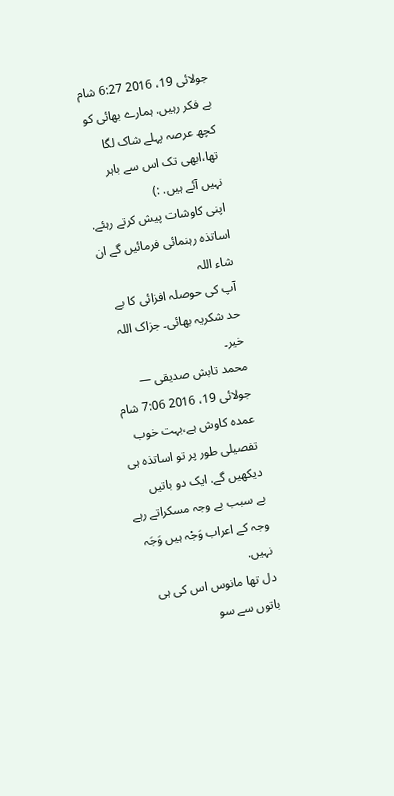جولائی 19، 2016 6:27 شام
بے فکر رہیں. ہمارے بھائی کو کچھ عرصہ پہلے شاک لگا تھا،ابھی تک اس سے باہر نہیں آئے ہیں. :)
اپنی کاوشات پیش کرتے رہئے. اساتذہ رہنمائی فرمائیں گے ان شاء اللہ
آپ کی حوصلہ افزائی کا بے حد شکریہ بھائی۔ جزاک اللہ خیر۔
محمد تابش صدیقی — جولائی 19، 2016 7:06 شام
عمدہ کاوش ہے،بہت خوب
تفصیلی طور پر تو اساتذہ ہی دیکھیں گے. ایک دو باتیں
بے سبب بے وجہ مسکراتے رہے
وجہ کے اعراب وَجْہ ہیں وَجَہ نہیں.
دل تھا مانوس اس کی ہی باتوں سے سو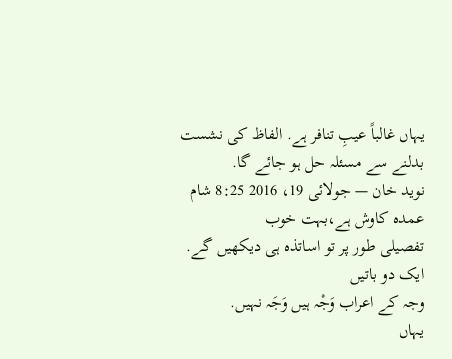یہاں غالباً عیبِ تنافر ہے. الفاظ کی نشست بدلنے سے مسئلہ حل ہو جائے گا.
نوید خان — جولائی 19، 2016 8:25 شام
عمدہ کاوش ہے،بہت خوب
تفصیلی طور پر تو اساتذہ ہی دیکھیں گے. ایک دو باتیں
وجہ کے اعراب وَجْہ ہیں وَجَہ نہیں.
یہاں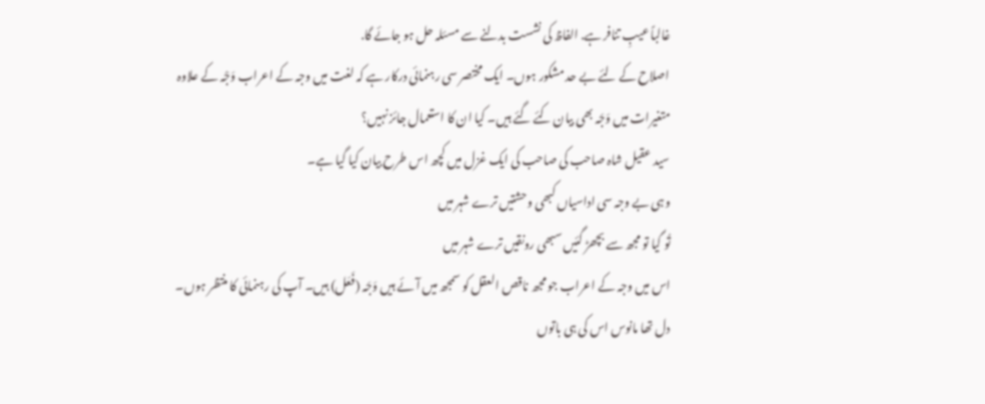غالباً عیبِ تنافر ہے. الفاظ کی نشست بدلنے سے مسئلہ حل ہو جائے گا.
اصلاح کے لئے بے حد مشکور ہوں۔ ایک مختصر سی رہنمائی درکار ہے کہ لغت میں وجہ کے اعراب وَجْہ کے علاوہ متغیرات میں وَجَہ بھی بیان کئے گئے ہیں۔ کیا ان کا استعمال جائز نہیں؟
سید عقیل شاہ صاحب کی صاحب کی ایک غزل میں کچھ اس طرح بیان کیا گیا ہے۔
وہی بے وجہ سی اداسیاں کبھی وحشتیں ترے شہر میں
تُو گیا تو مجھ سے بچھڑ گئیں سبھی رونقیں ترے شہر میں
اس میں وجہ کے اعراب جو مجھ ناقص العقل کو سمجھ میں آئے ہیں وَجَہ (فَعَل) ہیں۔ آپ کی رہنمائی کا منتظر ہوں۔
دل تھا مانوس اس کی ہی باتوں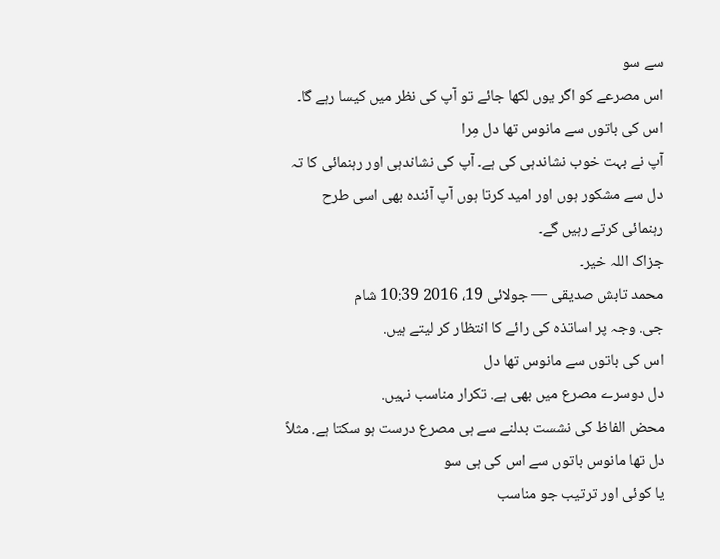سے سو
اس مصرعے کو اگر یوں لکھا جائے تو آپ کی نظر میں کیسا رہے گا۔
اس کی باتوں سے مانوس تھا دل مِرا
آپ نے بہت خوب نشاندہی کی ہے۔ آپ کی نشاندہی اور رہنمائی کا تہ دل سے مشکور ہوں اور امید کرتا ہوں آپ آئندہ بھی اسی طرح رہنمائی کرتے رہیں گے۔
جزاک اللہ خیر۔
محمد تابش صدیقی — جولائی 19، 2016 10:39 شام
جی. وجہ پر اساتذہ کی رائے کا انتظار کر لیتے ہیں.
اس کی باتوں سے مانوس تھا دل
دل دوسرے مصرع میں بھی ہے. تکرار مناسب نہیں.
محض الفاظ کی نشست بدلنے سے ہی مصرع درست ہو سکتا ہے. مثلاً
دل تھا مانوس باتوں سے اس کی ہی سو
یا کوئی اور ترتیب جو مناسب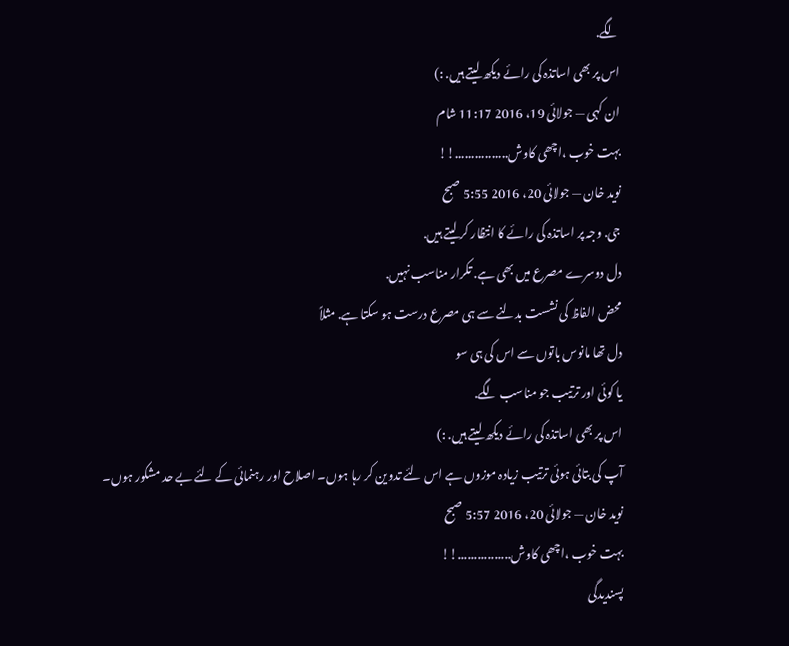لگے.
اس پر بھی اساتذہ کی رائے دیکھ لیتے ہیں. :)
ان کہی — جولائی 19، 2016 11:17 شام
بہت خوب ،اچھی کاوش................!!
نوید خان — جولائی 20، 2016 5:55 صبح
جی. وجہ پر اساتذہ کی رائے کا انتظار کر لیتے ہیں.
دل دوسرے مصرع میں بھی ہے. تکرار مناسب نہیں.
محض الفاظ کی نشست بدلنے سے ہی مصرع درست ہو سکتا ہے. مثلاً
دل تھا مانوس باتوں سے اس کی ہی سو
یا کوئی اور ترتیب جو مناسب لگے.
اس پر بھی اساتذہ کی رائے دیکھ لیتے ہیں. :)
آپ کی بتائی ہوئی ترتیب زیادہ موزوں ہے اس لئے تدوین کر رہا ہوں۔ اصلاح اور رہنمائی کے لئے بے حد مشکور ہوں۔
نوید خان — جولائی 20، 2016 5:57 صبح
بہت خوب ،اچھی کاوش................!!
پسندیدگی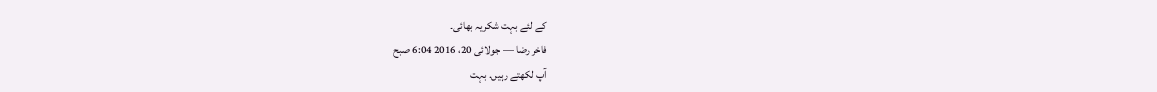کے لئے بہت شکریہ بھائی۔
فاخر رضا — جولائی 20، 2016 6:04 صبح
آپ لکھتے رہیں. بہت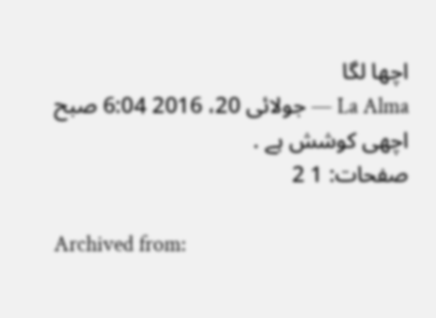اچھا لگا
La Alma — جولائی 20، 2016 6:04 صبح
اچھی کوشش ہے .
صفحات: 1 2

Archived from: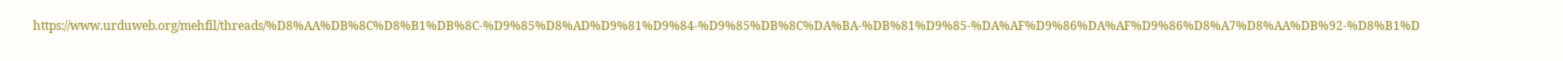https://www.urduweb.org/mehfil/threads/%D8%AA%DB%8C%D8%B1%DB%8C-%D9%85%D8%AD%D9%81%D9%84-%D9%85%DB%8C%DA%BA-%DB%81%D9%85-%DA%AF%D9%86%DA%AF%D9%86%D8%A7%D8%AA%DB%92-%D8%B1%D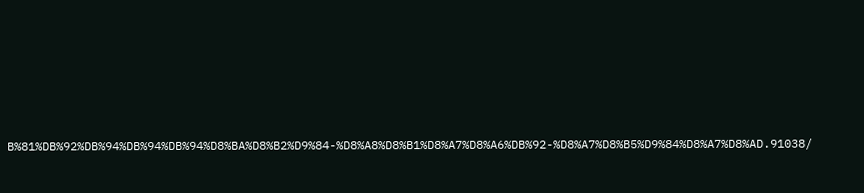B%81%DB%92%DB%94%DB%94%DB%94%D8%BA%D8%B2%D9%84-%D8%A8%D8%B1%D8%A7%D8%A6%DB%92-%D8%A7%D8%B5%D9%84%D8%A7%D8%AD.91038/